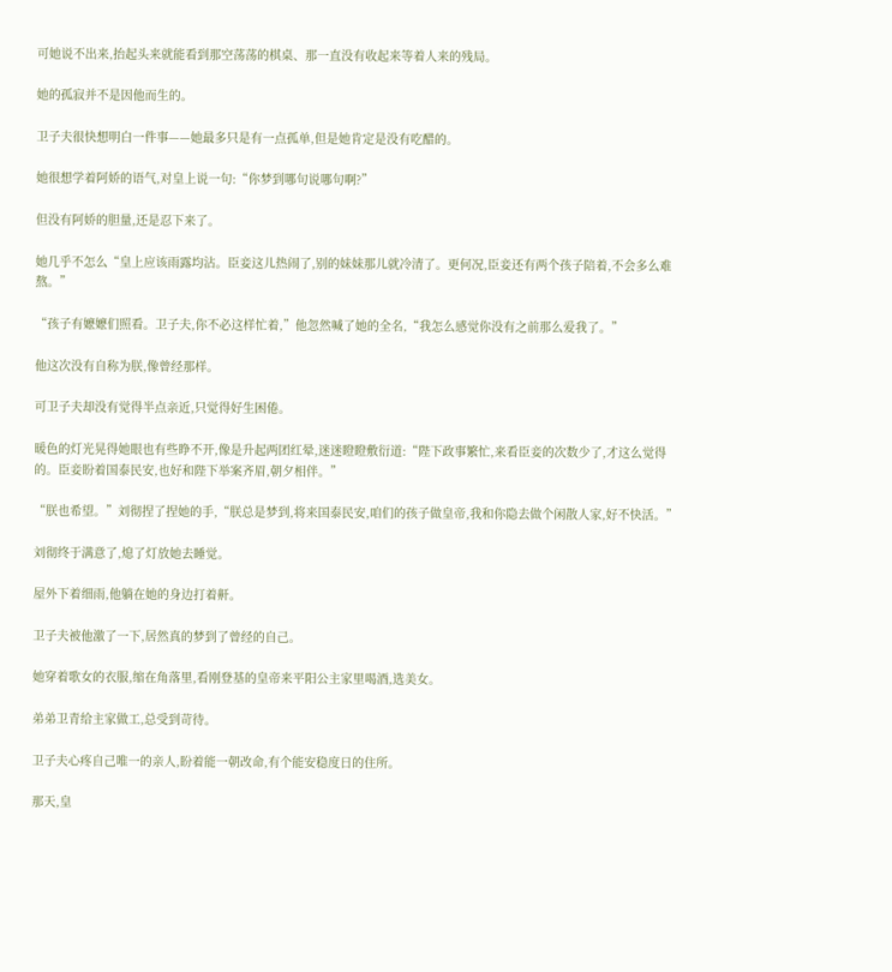可她说不出来,抬起头来就能看到那空荡荡的棋桌、那一直没有收起来等着人来的残局。

她的孤寂并不是因他而生的。

卫子夫很快想明白一件事——她最多只是有一点孤单,但是她肯定是没有吃醋的。

她很想学着阿娇的语气,对皇上说一句:“你梦到哪句说哪句啊?”

但没有阿娇的胆量,还是忍下来了。

她几乎不怎么“皇上应该雨露均沾。臣妾这儿热闹了,别的妹妹那儿就冷清了。更何况,臣妾还有两个孩子陪着,不会多么难熬。”

“孩子有嬷嬷们照看。卫子夫,你不必这样忙着,”他忽然喊了她的全名,“我怎么感觉你没有之前那么爱我了。”

他这次没有自称为朕,像曾经那样。

可卫子夫却没有觉得半点亲近,只觉得好生困倦。

暖色的灯光晃得她眼也有些睁不开,像是升起两团红晕,迷迷瞪瞪敷衍道:“陛下政事繁忙,来看臣妾的次数少了,才这么觉得的。臣妾盼着国泰民安,也好和陛下举案齐眉,朝夕相伴。”

“朕也希望。”刘彻捏了捏她的手,“朕总是梦到,将来国泰民安,咱们的孩子做皇帝,我和你隐去做个闲散人家,好不快活。”

刘彻终于满意了,熄了灯放她去睡觉。

屋外下着细雨,他躺在她的身边打着鼾。

卫子夫被他激了一下,居然真的梦到了曾经的自己。

她穿着歌女的衣服,缩在角落里,看刚登基的皇帝来平阳公主家里喝酒,选美女。

弟弟卫青给主家做工,总受到苛待。

卫子夫心疼自己唯一的亲人,盼着能一朝改命,有个能安稳度日的住所。

那天,皇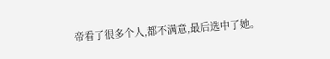帝看了很多个人,都不满意,最后选中了她。